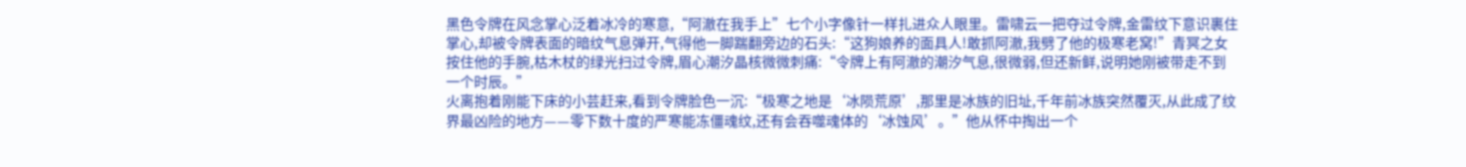黑色令牌在风念掌心泛着冰冷的寒意,“阿澈在我手上”七个小字像针一样扎进众人眼里。雷啸云一把夺过令牌,金雷纹下意识裹住掌心,却被令牌表面的暗纹气息弹开,气得他一脚踹翻旁边的石头:“这狗娘养的面具人!敢抓阿澈,我劈了他的极寒老窝!”青冥之女按住他的手腕,枯木杖的绿光扫过令牌,眉心潮汐晶核微微刺痛:“令牌上有阿澈的潮汐气息,很微弱,但还新鲜,说明她刚被带走不到一个时辰。”
火离抱着刚能下床的小芸赶来,看到令牌脸色一沉:“极寒之地是‘冰陨荒原’,那里是冰族的旧址,千年前冰族突然覆灭,从此成了纹界最凶险的地方——零下数十度的严寒能冻僵魂纹,还有会吞噬魂体的‘冰蚀风’。”他从怀中掏出一个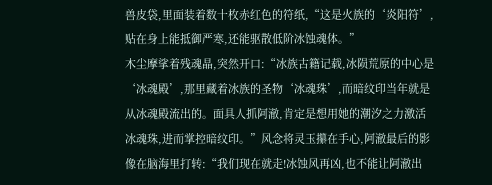兽皮袋,里面装着数十枚赤红色的符纸,“这是火族的‘炎阳符’,贴在身上能抵御严寒,还能驱散低阶冰蚀魂体。”
木尘摩挲着残魂晶,突然开口:“冰族古籍记载,冰陨荒原的中心是‘冰魂殿’,那里藏着冰族的圣物‘冰魂珠’,而暗纹印当年就是从冰魂殿流出的。面具人抓阿澈,肯定是想用她的潮汐之力激活冰魂珠,进而掌控暗纹印。”风念将灵玉攥在手心,阿澈最后的影像在脑海里打转:“我们现在就走!冰蚀风再凶,也不能让阿澈出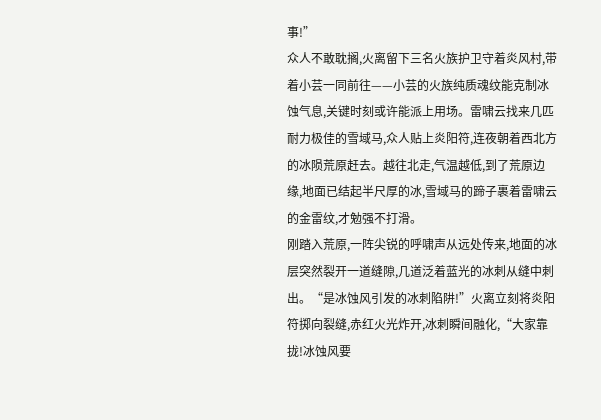事!”
众人不敢耽搁,火离留下三名火族护卫守着炎风村,带着小芸一同前往——小芸的火族纯质魂纹能克制冰蚀气息,关键时刻或许能派上用场。雷啸云找来几匹耐力极佳的雪域马,众人贴上炎阳符,连夜朝着西北方的冰陨荒原赶去。越往北走,气温越低,到了荒原边缘,地面已结起半尺厚的冰,雪域马的蹄子裹着雷啸云的金雷纹,才勉强不打滑。
刚踏入荒原,一阵尖锐的呼啸声从远处传来,地面的冰层突然裂开一道缝隙,几道泛着蓝光的冰刺从缝中刺出。“是冰蚀风引发的冰刺陷阱!”火离立刻将炎阳符掷向裂缝,赤红火光炸开,冰刺瞬间融化,“大家靠拢!冰蚀风要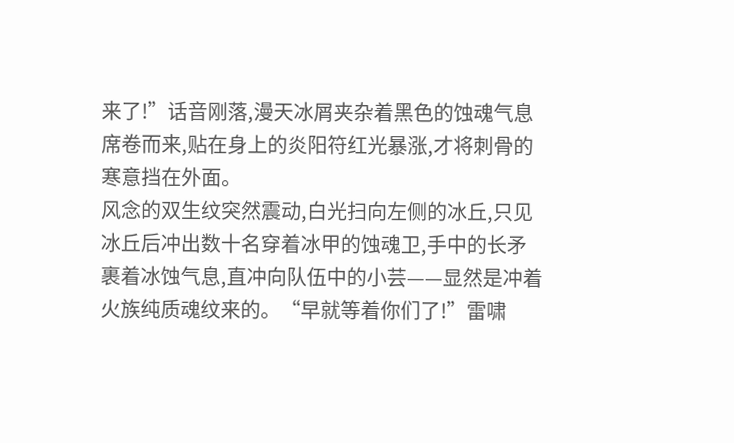来了!”话音刚落,漫天冰屑夹杂着黑色的蚀魂气息席卷而来,贴在身上的炎阳符红光暴涨,才将刺骨的寒意挡在外面。
风念的双生纹突然震动,白光扫向左侧的冰丘,只见冰丘后冲出数十名穿着冰甲的蚀魂卫,手中的长矛裹着冰蚀气息,直冲向队伍中的小芸——显然是冲着火族纯质魂纹来的。“早就等着你们了!”雷啸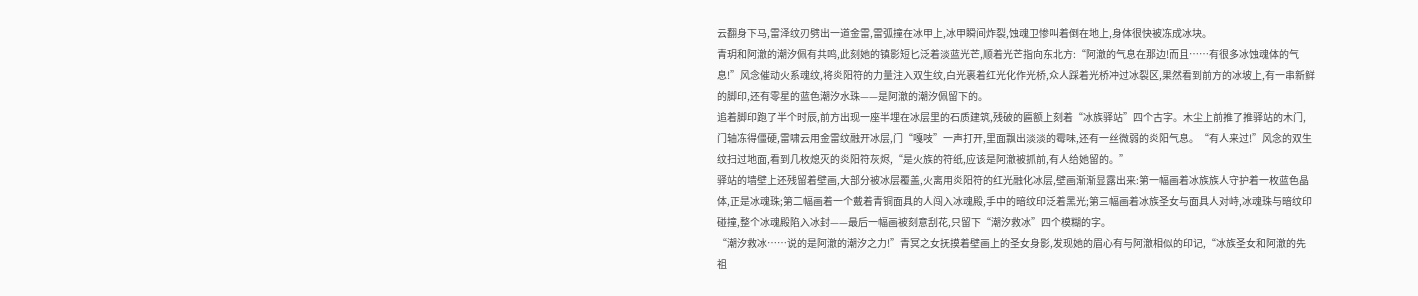云翻身下马,雷泽纹刃劈出一道金雷,雷弧撞在冰甲上,冰甲瞬间炸裂,蚀魂卫惨叫着倒在地上,身体很快被冻成冰块。
青玥和阿澈的潮汐佩有共鸣,此刻她的镇影短匕泛着淡蓝光芒,顺着光芒指向东北方:“阿澈的气息在那边!而且……有很多冰蚀魂体的气息!”风念催动火系魂纹,将炎阳符的力量注入双生纹,白光裹着红光化作光桥,众人踩着光桥冲过冰裂区,果然看到前方的冰坡上,有一串新鲜的脚印,还有零星的蓝色潮汐水珠——是阿澈的潮汐佩留下的。
追着脚印跑了半个时辰,前方出现一座半埋在冰层里的石质建筑,残破的匾额上刻着“冰族驿站”四个古字。木尘上前推了推驿站的木门,门轴冻得僵硬,雷啸云用金雷纹融开冰层,门“嘎吱”一声打开,里面飘出淡淡的霉味,还有一丝微弱的炎阳气息。“有人来过!”风念的双生纹扫过地面,看到几枚熄灭的炎阳符灰烬,“是火族的符纸,应该是阿澈被抓前,有人给她留的。”
驿站的墙壁上还残留着壁画,大部分被冰层覆盖,火离用炎阳符的红光融化冰层,壁画渐渐显露出来:第一幅画着冰族族人守护着一枚蓝色晶体,正是冰魂珠;第二幅画着一个戴着青铜面具的人闯入冰魂殿,手中的暗纹印泛着黑光;第三幅画着冰族圣女与面具人对峙,冰魂珠与暗纹印碰撞,整个冰魂殿陷入冰封——最后一幅画被刻意刮花,只留下“潮汐救冰”四个模糊的字。
“潮汐救冰……说的是阿澈的潮汐之力!”青冥之女抚摸着壁画上的圣女身影,发现她的眉心有与阿澈相似的印记,“冰族圣女和阿澈的先祖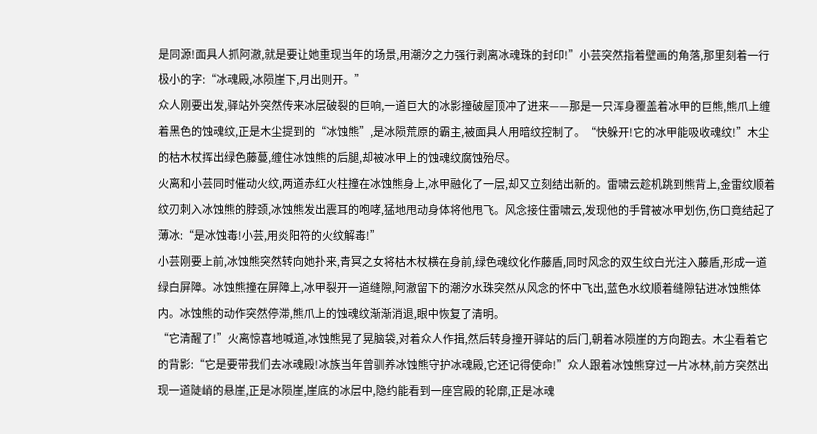是同源!面具人抓阿澈,就是要让她重现当年的场景,用潮汐之力强行剥离冰魂珠的封印!”小芸突然指着壁画的角落,那里刻着一行极小的字:“冰魂殿,冰陨崖下,月出则开。”
众人刚要出发,驿站外突然传来冰层破裂的巨响,一道巨大的冰影撞破屋顶冲了进来——那是一只浑身覆盖着冰甲的巨熊,熊爪上缠着黑色的蚀魂纹,正是木尘提到的“冰蚀熊”,是冰陨荒原的霸主,被面具人用暗纹控制了。“快躲开!它的冰甲能吸收魂纹!”木尘的枯木杖挥出绿色藤蔓,缠住冰蚀熊的后腿,却被冰甲上的蚀魂纹腐蚀殆尽。
火离和小芸同时催动火纹,两道赤红火柱撞在冰蚀熊身上,冰甲融化了一层,却又立刻结出新的。雷啸云趁机跳到熊背上,金雷纹顺着纹刃刺入冰蚀熊的脖颈,冰蚀熊发出震耳的咆哮,猛地甩动身体将他甩飞。风念接住雷啸云,发现他的手臂被冰甲划伤,伤口竟结起了薄冰:“是冰蚀毒!小芸,用炎阳符的火纹解毒!”
小芸刚要上前,冰蚀熊突然转向她扑来,青冥之女将枯木杖横在身前,绿色魂纹化作藤盾,同时风念的双生纹白光注入藤盾,形成一道绿白屏障。冰蚀熊撞在屏障上,冰甲裂开一道缝隙,阿澈留下的潮汐水珠突然从风念的怀中飞出,蓝色水纹顺着缝隙钻进冰蚀熊体内。冰蚀熊的动作突然停滞,熊爪上的蚀魂纹渐渐消退,眼中恢复了清明。
“它清醒了!”火离惊喜地喊道,冰蚀熊晃了晃脑袋,对着众人作揖,然后转身撞开驿站的后门,朝着冰陨崖的方向跑去。木尘看着它的背影:“它是要带我们去冰魂殿!冰族当年曾驯养冰蚀熊守护冰魂殿,它还记得使命!”众人跟着冰蚀熊穿过一片冰林,前方突然出现一道陡峭的悬崖,正是冰陨崖,崖底的冰层中,隐约能看到一座宫殿的轮廓,正是冰魂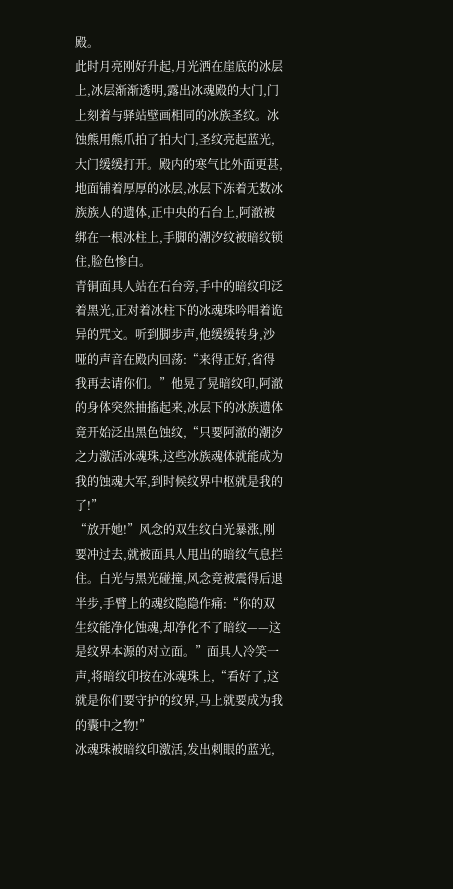殿。
此时月亮刚好升起,月光洒在崖底的冰层上,冰层渐渐透明,露出冰魂殿的大门,门上刻着与驿站壁画相同的冰族圣纹。冰蚀熊用熊爪拍了拍大门,圣纹亮起蓝光,大门缓缓打开。殿内的寒气比外面更甚,地面铺着厚厚的冰层,冰层下冻着无数冰族族人的遗体,正中央的石台上,阿澈被绑在一根冰柱上,手脚的潮汐纹被暗纹锁住,脸色惨白。
青铜面具人站在石台旁,手中的暗纹印泛着黑光,正对着冰柱下的冰魂珠吟唱着诡异的咒文。听到脚步声,他缓缓转身,沙哑的声音在殿内回荡:“来得正好,省得我再去请你们。”他晃了晃暗纹印,阿澈的身体突然抽搐起来,冰层下的冰族遗体竟开始泛出黑色蚀纹,“只要阿澈的潮汐之力激活冰魂珠,这些冰族魂体就能成为我的蚀魂大军,到时候纹界中枢就是我的了!”
“放开她!”风念的双生纹白光暴涨,刚要冲过去,就被面具人甩出的暗纹气息拦住。白光与黑光碰撞,风念竟被震得后退半步,手臂上的魂纹隐隐作痛:“你的双生纹能净化蚀魂,却净化不了暗纹——这是纹界本源的对立面。”面具人冷笑一声,将暗纹印按在冰魂珠上,“看好了,这就是你们要守护的纹界,马上就要成为我的囊中之物!”
冰魂珠被暗纹印激活,发出刺眼的蓝光,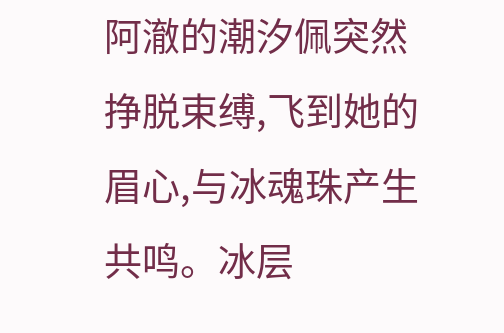阿澈的潮汐佩突然挣脱束缚,飞到她的眉心,与冰魂珠产生共鸣。冰层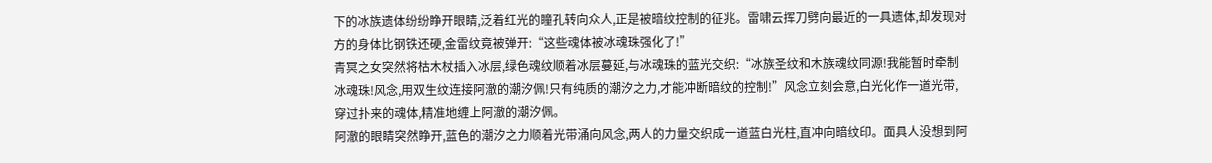下的冰族遗体纷纷睁开眼睛,泛着红光的瞳孔转向众人,正是被暗纹控制的征兆。雷啸云挥刀劈向最近的一具遗体,却发现对方的身体比钢铁还硬,金雷纹竟被弹开:“这些魂体被冰魂珠强化了!”
青冥之女突然将枯木杖插入冰层,绿色魂纹顺着冰层蔓延,与冰魂珠的蓝光交织:“冰族圣纹和木族魂纹同源!我能暂时牵制冰魂珠!风念,用双生纹连接阿澈的潮汐佩!只有纯质的潮汐之力,才能冲断暗纹的控制!”风念立刻会意,白光化作一道光带,穿过扑来的魂体,精准地缠上阿澈的潮汐佩。
阿澈的眼睛突然睁开,蓝色的潮汐之力顺着光带涌向风念,两人的力量交织成一道蓝白光柱,直冲向暗纹印。面具人没想到阿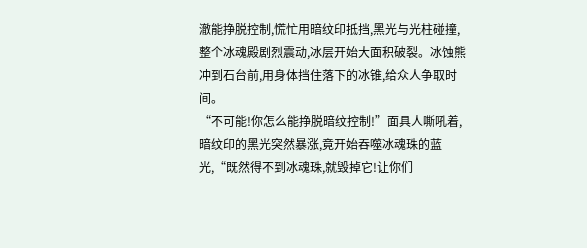澈能挣脱控制,慌忙用暗纹印抵挡,黑光与光柱碰撞,整个冰魂殿剧烈震动,冰层开始大面积破裂。冰蚀熊冲到石台前,用身体挡住落下的冰锥,给众人争取时间。
“不可能!你怎么能挣脱暗纹控制!”面具人嘶吼着,暗纹印的黑光突然暴涨,竟开始吞噬冰魂珠的蓝光,“既然得不到冰魂珠,就毁掉它!让你们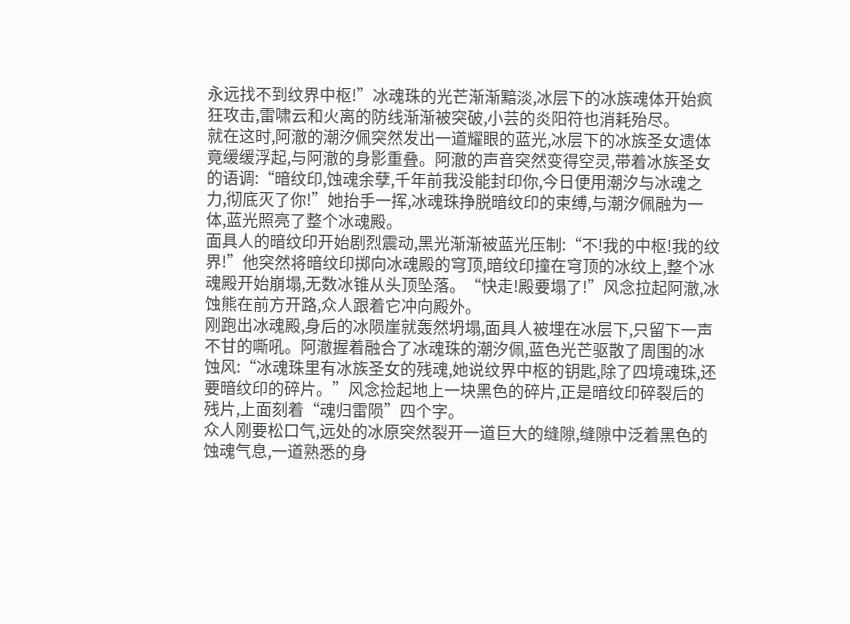永远找不到纹界中枢!”冰魂珠的光芒渐渐黯淡,冰层下的冰族魂体开始疯狂攻击,雷啸云和火离的防线渐渐被突破,小芸的炎阳符也消耗殆尽。
就在这时,阿澈的潮汐佩突然发出一道耀眼的蓝光,冰层下的冰族圣女遗体竟缓缓浮起,与阿澈的身影重叠。阿澈的声音突然变得空灵,带着冰族圣女的语调:“暗纹印,蚀魂余孽,千年前我没能封印你,今日便用潮汐与冰魂之力,彻底灭了你!”她抬手一挥,冰魂珠挣脱暗纹印的束缚,与潮汐佩融为一体,蓝光照亮了整个冰魂殿。
面具人的暗纹印开始剧烈震动,黑光渐渐被蓝光压制:“不!我的中枢!我的纹界!”他突然将暗纹印掷向冰魂殿的穹顶,暗纹印撞在穹顶的冰纹上,整个冰魂殿开始崩塌,无数冰锥从头顶坠落。“快走!殿要塌了!”风念拉起阿澈,冰蚀熊在前方开路,众人跟着它冲向殿外。
刚跑出冰魂殿,身后的冰陨崖就轰然坍塌,面具人被埋在冰层下,只留下一声不甘的嘶吼。阿澈握着融合了冰魂珠的潮汐佩,蓝色光芒驱散了周围的冰蚀风:“冰魂珠里有冰族圣女的残魂,她说纹界中枢的钥匙,除了四境魂珠,还要暗纹印的碎片。”风念捡起地上一块黑色的碎片,正是暗纹印碎裂后的残片,上面刻着“魂归雷陨”四个字。
众人刚要松口气,远处的冰原突然裂开一道巨大的缝隙,缝隙中泛着黑色的蚀魂气息,一道熟悉的身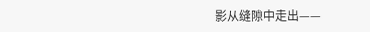影从缝隙中走出——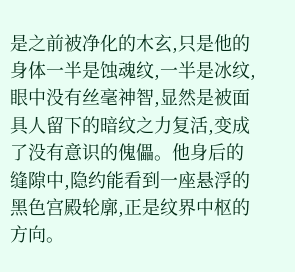是之前被净化的木玄,只是他的身体一半是蚀魂纹,一半是冰纹,眼中没有丝毫神智,显然是被面具人留下的暗纹之力复活,变成了没有意识的傀儡。他身后的缝隙中,隐约能看到一座悬浮的黑色宫殿轮廓,正是纹界中枢的方向。